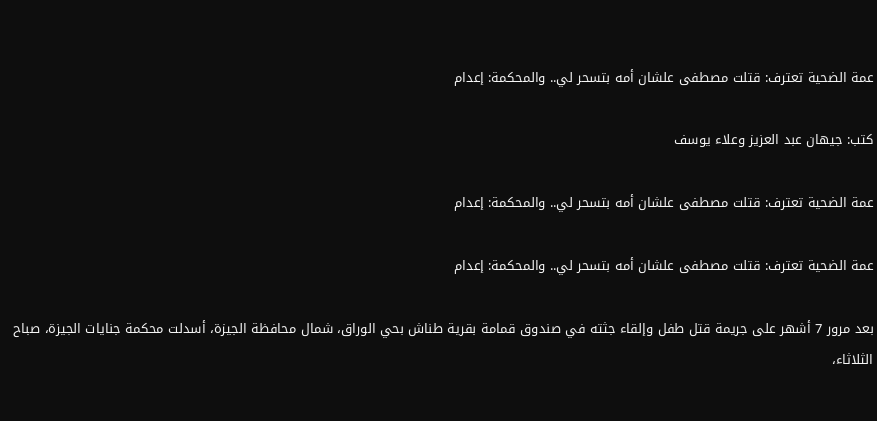عمة الضحية تعترف: قتلت مصطفى علشان أمه بتسحر لي.. والمحكمة: إعدام

كتب: جيهان عبد العزيز وعلاء يوسف

عمة الضحية تعترف: قتلت مصطفى علشان أمه بتسحر لي.. والمحكمة: إعدام

عمة الضحية تعترف: قتلت مصطفى علشان أمه بتسحر لي.. والمحكمة: إعدام

بعد مرور 7 أشهر على جريمة قتل طفل وإلقاء جثته في صندوق قمامة بقرية طناش بحي الوراق، شمال محافظة الجيزة، أسدلت محكمة جنايات الجيزة، صباح الثلاثاء،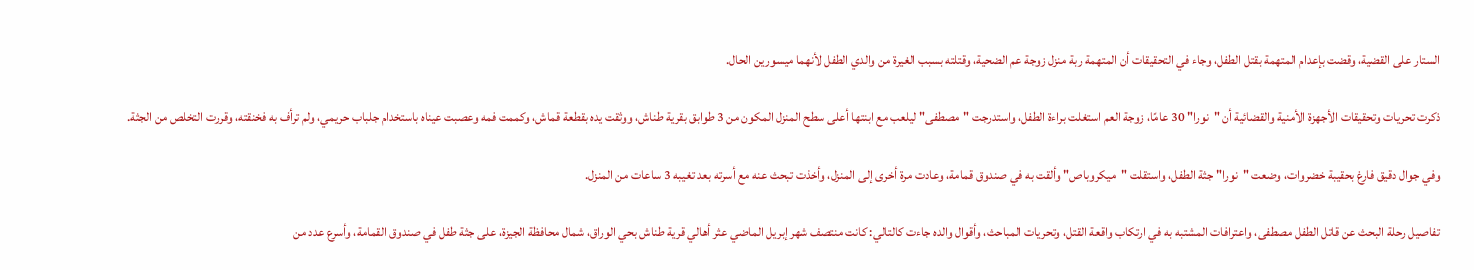الستار على القضية، وقضت بإعدام المتهمة بقتل الطفل، وجاء في التحقيقات أن المتهمة ربة منزل زوجة عم الضحية، وقتلته بسبب الغيرة من والدي الطفل لأنهما ميسورين الحال.

ذكرت تحريات وتحقيقات الأجهزة الأمنية والقضائية أن "نورا" 30 عامًا، زوجة العم استغلت براءة الطفل، واستدرجت "مصطفى" ليلعب مع ابنتها أعلى سطح المنزل المكون من 3 طوابق بقرية طناش، ووثقت يده بقطعة قماش، وكممت فمه وعصبت عيناه باستخدام جلباب حريمي، ولم ترأف به فخنقته، وقررت التخلص من الجثة.

وفي جوال دقيق فارغ بحقيبة خضروات، وضعت "نورا" جثة الطفل، واستقلت "ميكروباص" وألقت به في صندوق قمامة، وعادت مرة أخرى إلى المنزل، وأخذت تبحث عنه مع أسرته بعد تغيبه 3 ساعات من المنزل.

تفاصيل رحلة البحث عن قاتل الطفل مصطفى، واعترافات المشتبه به في ارتكاب واقعة القتل، وتحريات المباحث، وأقوال والده جاءت كالتالي: كانت منتصف شهر إبريل الماضي عثر أهالي قرية طناش بحي الوراق، شمال محافظة الجيزة، على جثة طفل في صندوق القمامة، وأسرع عدد من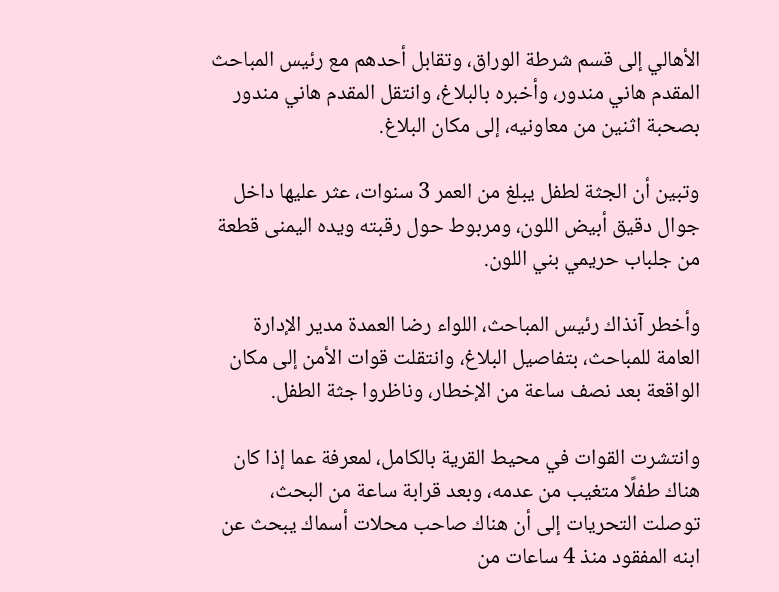الأهالي إلى قسم شرطة الوراق، وتقابل أحدهم مع رئيس المباحث المقدم هاني مندور، وأخبره بالبلاغ، وانتقل المقدم هاني مندور بصحبة اثنين من معاونيه، إلى مكان البلاغ.

وتبين أن الجثة لطفل يبلغ من العمر 3 سنوات، عثر عليها داخل جوال دقيق أبيض اللون، ومربوط حول رقبته ويده اليمنى قطعة من جلباب حريمي بني اللون.

وأخطر آنذاك رئيس المباحث، اللواء رضا العمدة مدير الإدارة العامة للمباحث، بتفاصيل البلاغ، وانتقلت قوات الأمن إلى مكان الواقعة بعد نصف ساعة من الإخطار، وناظروا جثة الطفل.

وانتشرت القوات في محيط القرية بالكامل، لمعرفة عما إذا كان هناك طفلًا متغيب من عدمه، وبعد قرابة ساعة من البحث، توصلت التحريات إلى أن هناك صاحب محلات أسماك يبحث عن ابنه المفقود منذ 4 ساعات من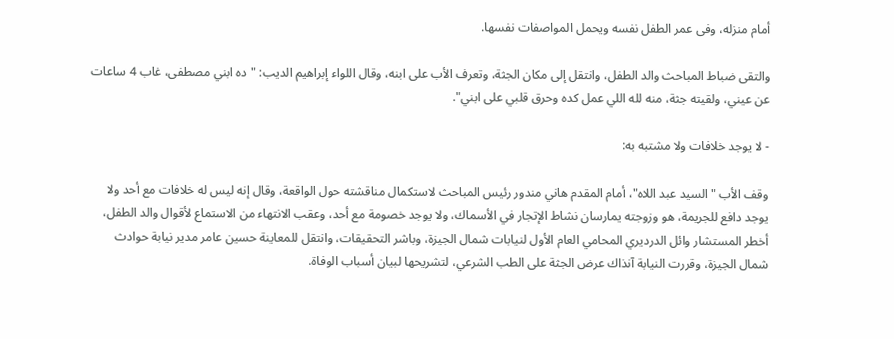أمام منزله، وفى عمر الطفل نفسه ويحمل المواصفات نفسها.

والتقى ضباط المباحث والد الطفل، وانتقل إلى مكان الجثة، وتعرف الأب على ابنه، وقال اللواء إبراهيم الديب: "ده ابني مصطفى، غاب 4 ساعات عن عيني، ولقيته جثة، منه لله اللي عمل كده وحرق قلبي على ابني".

- لا يوجد خلافات ولا مشتبه به:

وقف الأب "السيد عبد اللاه"، أمام المقدم هاني مندور رئيس المباحث لاستكمال مناقشته حول الواقعة، وقال إنه ليس له خلافات مع أحد ولا يوجد دافع للجريمة، هو وزوجته يمارسان نشاط الإتجار في الأسماك، ولا يوجد خصومة مع أحد، وعقب الانتهاء من الاستماع لأقوال والد الطفل، أخطر المستشار وائل الدرديري المحامي العام الأول لنيابات شمال الجيزة، وباشر التحقيقات، وانتقل للمعاينة حسين عامر مدير نيابة حوادث شمال الجيزة، وقررت النيابة آنذاك عرض الجثة على الطب الشرعي، لتشريحها لبيان أسباب الوفاة.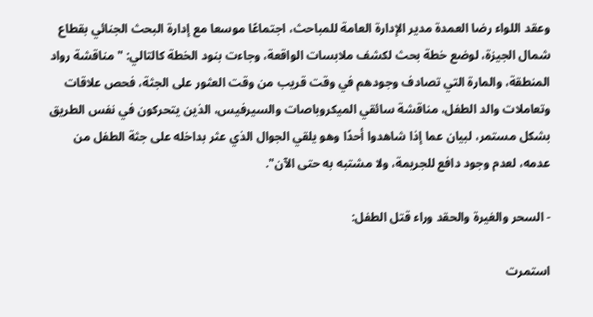وعقد اللواء رضا العمدة مدير الإدارة العامة للمباحث، اجتماعًا موسعا مع إدارة البحث الجنائي بقطاع شمال الجيزة، لوضع خطة بحث لكشف ملابسات الواقعة، وجاءت بنود الخطة كالتالي: "مناقشة رواد المنطقة، والمارة التي تصادف وجودهم في وقت قريب من وقت العثور على الجثة، فحص علاقات وتعاملات والد الطفل، مناقشة سائقي الميكروباصات والسيرفيس، الذين يتحركون في نفس الطريق بشكل مستمر، لبيان عما إذا شاهدوا أحدًا وهو يلقي الجوال الذي عثر بداخله على جثة الطفل من عدمه، لعدم وجود دافع للجريمة، ولا مشتبه به حتى الآن".

- السحر والغيرة والحقد وراء قتل الطفل:

استمرت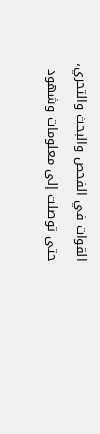القوات في الفحص والبحث والتحري، حتى توصلت إلى معلومات وشهود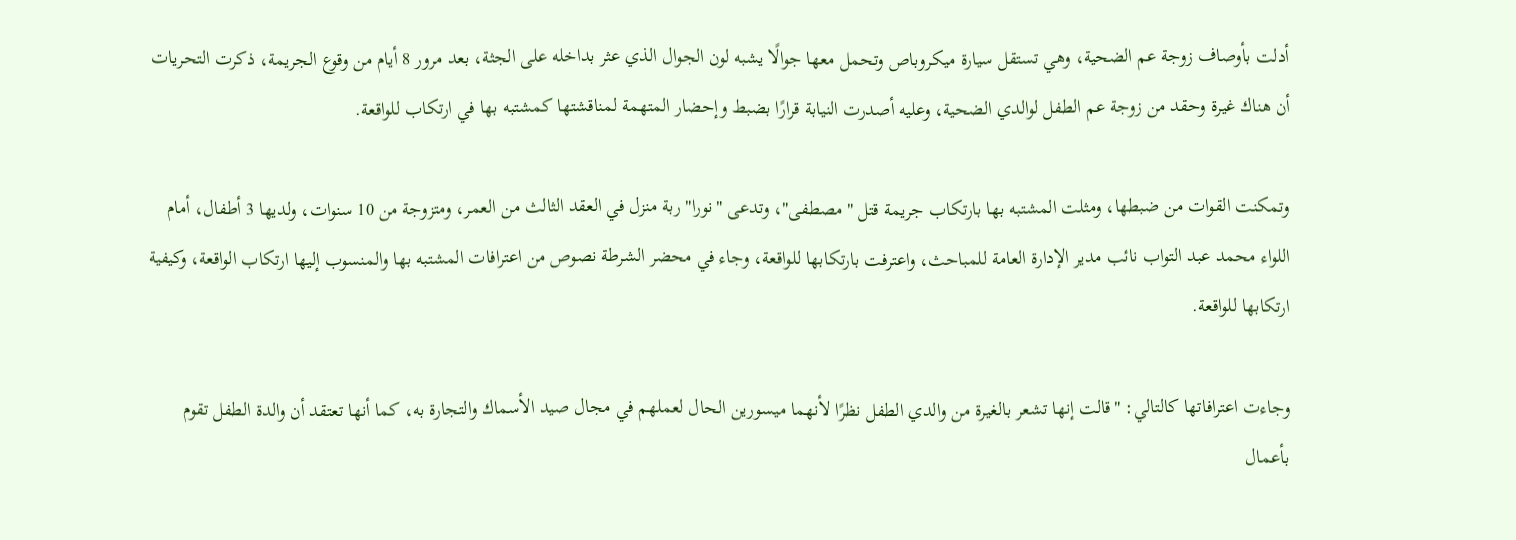أدلت بأوصاف زوجة عم الضحية، وهي تستقل سيارة ميكروباص وتحمل معها جوالًا يشبه لون الجوال الذي عثر بداخله على الجثة، بعد مرور 8 أيام من وقوع الجريمة، ذكرت التحريات أن هناك غيرة وحقد من زوجة عم الطفل لوالدي الضحية، وعليه أصدرت النيابة قرارًا بضبط وإحضار المتهمة لمناقشتها كمشتبه بها في ارتكاب للواقعة.

وتمكنت القوات من ضبطها، ومثلت المشتبه بها بارتكاب جريمة قتل "مصطفى"، وتدعى "نورا" ربة منزل في العقد الثالث من العمر، ومتزوجة من 10 سنوات، ولديها 3 أطفال، أمام اللواء محمد عبد التواب نائب مدير الإدارة العامة للمباحث، واعترفت بارتكابها للواقعة، وجاء في محضر الشرطة نصوص من اعترافات المشتبه بها والمنسوب إليها ارتكاب الواقعة، وكيفية ارتكابها للواقعة.

وجاءت اعترافاتها كالتالي: "قالت إنها تشعر بالغيرة من والدي الطفل نظرًا لأنهما ميسورين الحال لعملهم في مجال صيد الأسماك والتجارة به، كما أنها تعتقد أن والدة الطفل تقوم بأعمال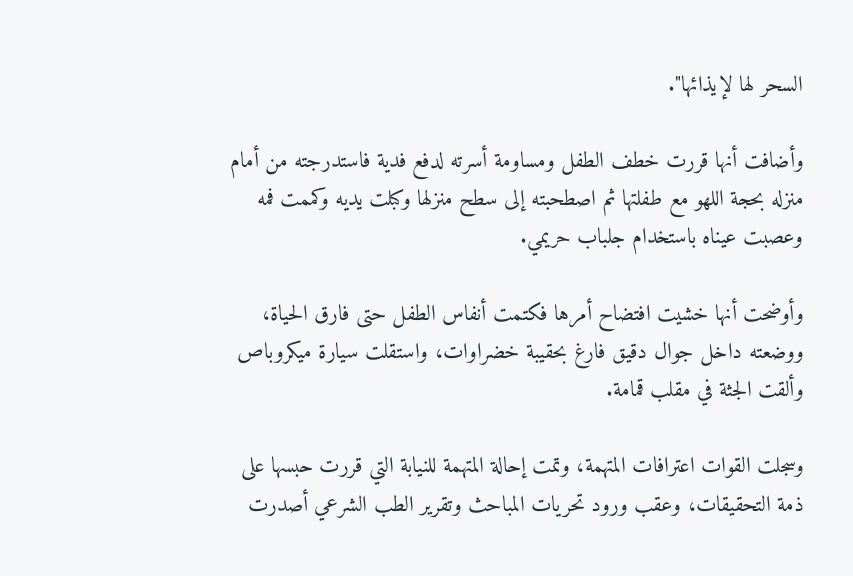السحر لها لإيذائها".

وأضافت أنها قررت خطف الطفل ومساومة أسرته لدفع فدية فاستدرجته من أمام منزله بحجة اللهو مع طفلتها ثم اصطحبته إلى سطح منزلها وكبلت يديه وكممت فمه وعصبت عيناه باستخدام جلباب حريمي.

وأوضحت أنها خشيت افتضاح أمرها فكتمت أنفاس الطفل حتى فارق الحياة، ووضعته داخل جوال دقيق فارغ بحقيبة خضراوات، واستقلت سيارة ميكروباص وألقت الجثة في مقلب قمامة.

وسجلت القوات اعترافات المتهمة، وتمت إحالة المتهمة للنيابة التي قررت حبسها على ذمة التحقيقات، وعقب ورود تحريات المباحث وتقرير الطب الشرعي أصدرت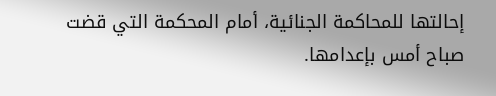إحالتها للمحاكمة الجنائية، أمام المحكمة التي قضت صباح أمس بإعدامها.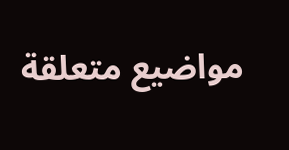مواضيع متعلقة